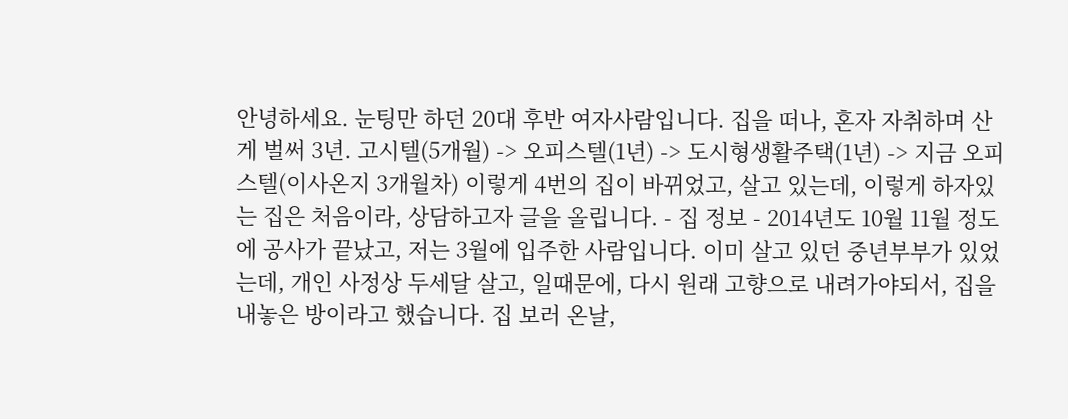안녕하세요. 눈팅만 하던 20대 후반 여자사람입니다. 집을 떠나, 혼자 자취하며 산게 벌써 3년. 고시텔(5개월) -> 오피스텔(1년) -> 도시형생활주택(1년) -> 지금 오피스텔(이사온지 3개월차) 이렇게 4번의 집이 바뀌었고, 살고 있는데, 이렇게 하자있는 집은 처음이라, 상담하고자 글을 올립니다. - 집 정보 - 2014년도 10월 11월 정도에 공사가 끝났고, 저는 3월에 입주한 사람입니다. 이미 살고 있던 중년부부가 있었는데, 개인 사정상 두세달 살고, 일때문에, 다시 원래 고향으로 내려가야되서, 집을 내놓은 방이라고 했습니다. 집 보러 온날,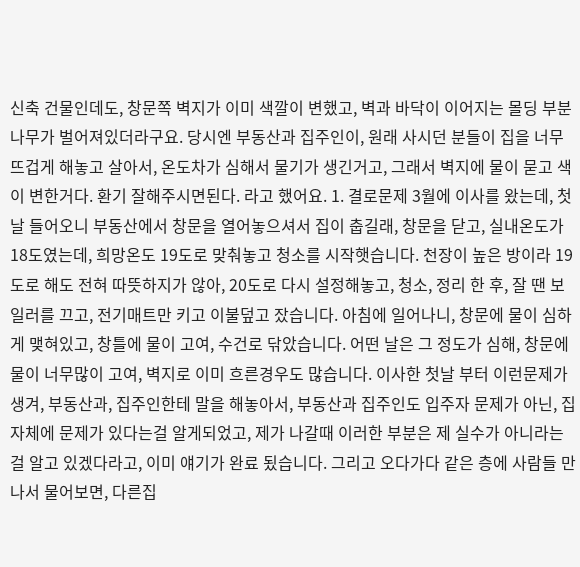신축 건물인데도, 창문쪽 벽지가 이미 색깔이 변했고, 벽과 바닥이 이어지는 몰딩 부분 나무가 벌어져있더라구요. 당시엔 부동산과 집주인이, 원래 사시던 분들이 집을 너무 뜨겁게 해놓고 살아서, 온도차가 심해서 물기가 생긴거고, 그래서 벽지에 물이 묻고 색이 변한거다. 환기 잘해주시면된다. 라고 했어요. 1. 결로문제 3월에 이사를 왔는데, 첫날 들어오니 부동산에서 창문을 열어놓으셔서 집이 춥길래, 창문을 닫고, 실내온도가 18도였는데, 희망온도 19도로 맞춰놓고 청소를 시작햇습니다. 천장이 높은 방이라 19도로 해도 전혀 따뜻하지가 않아, 20도로 다시 설정해놓고, 청소, 정리 한 후, 잘 땐 보일러를 끄고, 전기매트만 키고 이불덮고 잤습니다. 아침에 일어나니, 창문에 물이 심하게 맺혀있고, 창틀에 물이 고여, 수건로 닦았습니다. 어떤 날은 그 정도가 심해, 창문에 물이 너무많이 고여, 벽지로 이미 흐른경우도 많습니다. 이사한 첫날 부터 이런문제가 생겨, 부동산과, 집주인한테 말을 해놓아서, 부동산과 집주인도 입주자 문제가 아닌, 집 자체에 문제가 있다는걸 알게되었고, 제가 나갈때 이러한 부분은 제 실수가 아니라는걸 알고 있겠다라고, 이미 얘기가 완료 됬습니다. 그리고 오다가다 같은 층에 사람들 만나서 물어보면, 다른집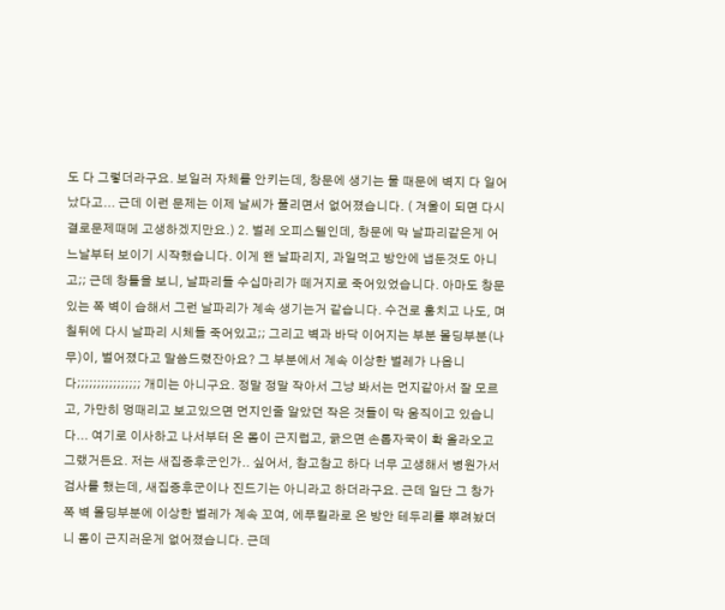도 다 그렇더라구요. 보일러 자체를 안키는데, 창문에 생기는 물 때문에 벽지 다 일어났다고... 근데 이런 문제는 이제 날씨가 풀리면서 없어졌습니다. ( 겨울이 되면 다시 결로문제때메 고생하겠지만요.) 2. 벌레 오피스텔인데, 창문에 막 날파리같은게 어느날부터 보이기 시작했습니다. 이게 왠 날파리지, 과일먹고 방안에 냅둔것도 아니고;; 근데 창틀을 보니, 날파리들 수십마리가 떼거지로 죽어있었습니다. 아마도 창문있는 쪽 벽이 습해서 그런 날파리가 계속 생기는거 같습니다. 수건로 훔치고 나도, 며칠뒤에 다시 날파리 시체들 죽어있고;; 그리고 벽과 바닥 이어지는 부분 몰딩부분(나무)이, 벌어졌다고 말씀드렸잔아요? 그 부분에서 계속 이상한 벌레가 나옵니다;;;;;;;;;;;;;;;; 개미는 아니구요. 정말 정말 작아서 그냥 봐서는 먼지같아서 잘 모르고, 가만히 멍때리고 보고있으면 먼지인줄 알았던 작은 것들이 막 움직이고 있습니다... 여기로 이사하고 나서부터 온 몸이 근지럽고, 긁으면 손톱자국이 확 올라오고 그랬거든요. 저는 새집증후군인가.. 싶어서, 참고참고 하다 너무 고생해서 병원가서 검사를 했는데, 새집증후군이나 진드기는 아니라고 하더라구요. 근데 일단 그 창가쪽 벽 몰딩부분에 이상한 벌레가 계속 꼬여, 에푸킬라로 온 방안 테두리를 뿌려놨더니 몸이 근지러운게 없어졌습니다. 근데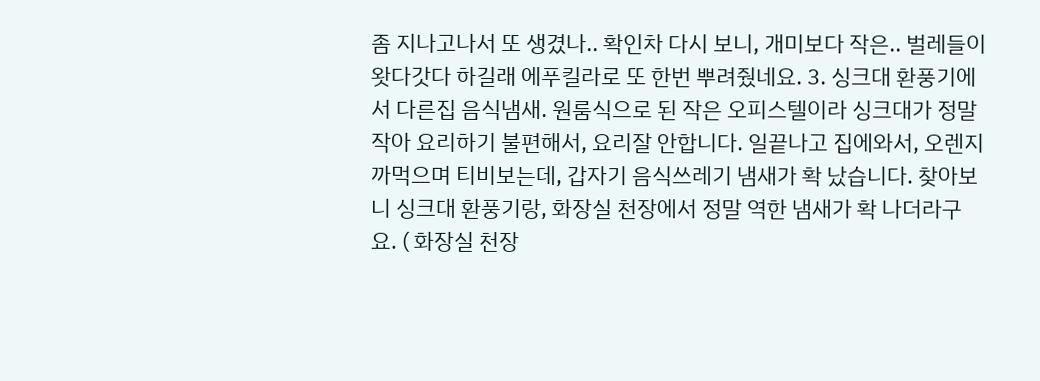좀 지나고나서 또 생겼나.. 확인차 다시 보니, 개미보다 작은.. 벌레들이 왓다갓다 하길래 에푸킬라로 또 한번 뿌려줬네요. 3. 싱크대 환풍기에서 다른집 음식냄새. 원룸식으로 된 작은 오피스텔이라 싱크대가 정말 작아 요리하기 불편해서, 요리잘 안합니다. 일끝나고 집에와서, 오렌지 까먹으며 티비보는데, 갑자기 음식쓰레기 냄새가 확 났습니다. 찾아보니 싱크대 환풍기랑, 화장실 천장에서 정말 역한 냄새가 확 나더라구요. ( 화장실 천장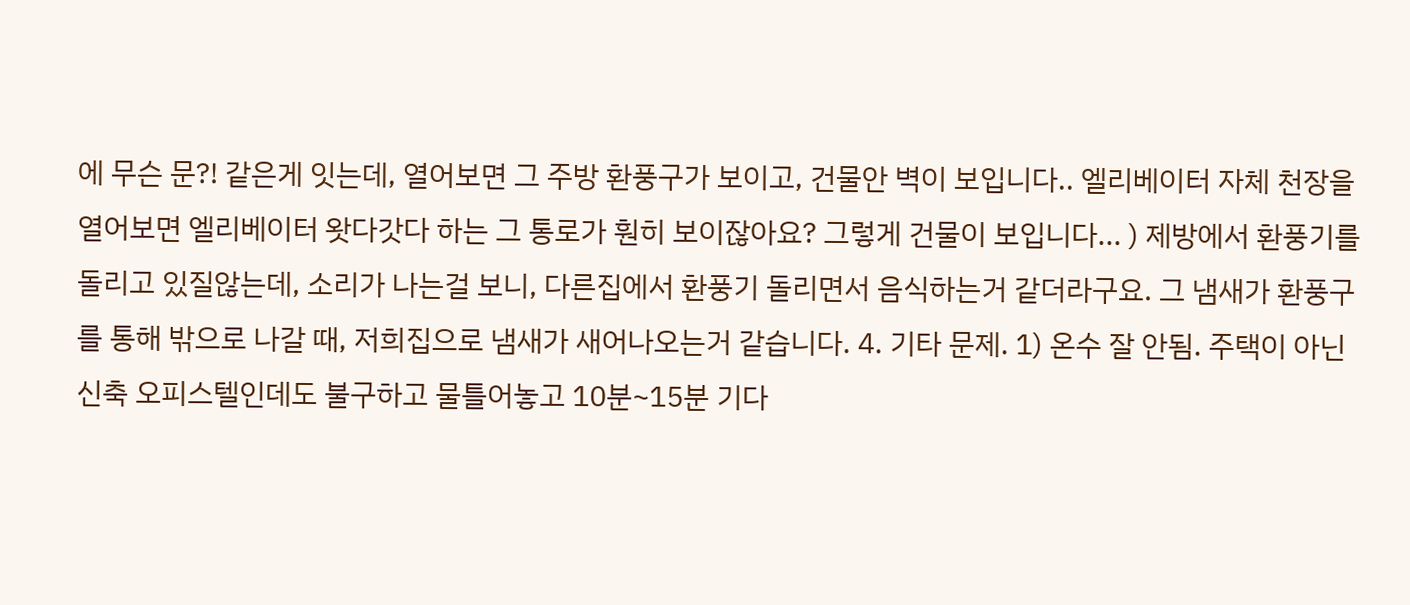에 무슨 문?! 같은게 잇는데, 열어보면 그 주방 환풍구가 보이고, 건물안 벽이 보입니다.. 엘리베이터 자체 천장을 열어보면 엘리베이터 왓다갓다 하는 그 통로가 훤히 보이잖아요? 그렇게 건물이 보입니다... ) 제방에서 환풍기를 돌리고 있질않는데, 소리가 나는걸 보니, 다른집에서 환풍기 돌리면서 음식하는거 같더라구요. 그 냄새가 환풍구를 통해 밖으로 나갈 때, 저희집으로 냄새가 새어나오는거 같습니다. 4. 기타 문제. 1) 온수 잘 안됨. 주택이 아닌 신축 오피스텔인데도 불구하고 물틀어놓고 10분~15분 기다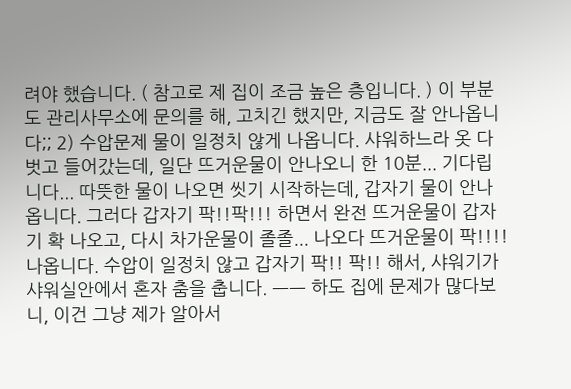려야 했습니다. ( 참고로 제 집이 조금 높은 층입니다. ) 이 부분도 관리사무소에 문의를 해, 고치긴 했지만, 지금도 잘 안나옵니다;; 2) 수압문제 물이 일정치 않게 나옵니다. 샤워하느라 옷 다 벗고 들어갔는데, 일단 뜨거운물이 안나오니 한 10분... 기다립니다... 따뜻한 물이 나오면 씻기 시작하는데, 갑자기 물이 안나옵니다. 그러다 갑자기 팍!!팍!!! 하면서 완전 뜨거운물이 갑자기 확 나오고, 다시 차가운물이 졸졸... 나오다 뜨거운물이 팍!!!! 나옵니다. 수압이 일정치 않고 갑자기 팍!! 팍!! 해서, 샤워기가 샤워실안에서 혼자 춤을 춥니다. ㅡㅡ 하도 집에 문제가 많다보니, 이건 그냥 제가 알아서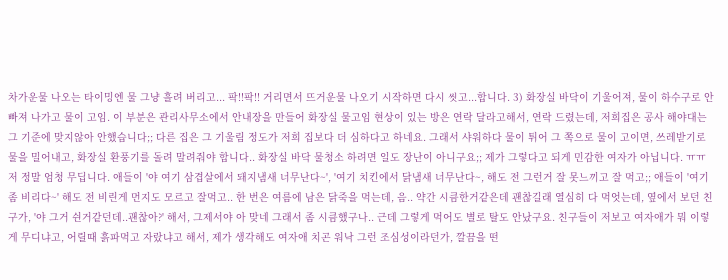차가운물 나오는 타이밍엔 물 그냥 흘려 버리고... 팍!!팍!! 거리면서 뜨거운물 나오기 시작하면 다시 씻고...합니다. 3) 화장실 바닥이 기울어져, 물이 하수구로 안빠져 나가고 물이 고임. 이 부분은 관리사무소에서 안내장을 만들어 화장실 물고임 현상이 있는 방은 연락 달라고해서, 연락 드렸는데, 저희집은 공사 해야대는 그 기준에 맞지않아 안했습니다;; 다른 집은 그 기울림 정도가 저희 집보다 더 심하다고 하네요. 그래서 샤워하다 물이 튀어 그 쪽으로 물이 고이면, 쓰레받기로 물을 밀어내고, 화장실 환풍기를 돌려 말려줘야 합니다.. 화장실 바닥 물청소 하려면 일도 장난이 아니구요;; 제가 그렇다고 되게 민감한 여자가 아닙니다. ㅠㅠ 저 정말 엄청 무딥니다. 애들이 '야 여기 삼겹살에서 돼지냄새 너무난다~', '여기 치킨에서 닭냄새 너무난다~, 해도 전 그런거 잘 못느끼고 잘 먹고;; 애들이 '여기 좀 비리다~' 해도 전 비린게 먼지도 모르고 잘먹고.. 한 번은 여름에 남은 닭죽을 먹는데, 음.. 약간 시큼한거같은데 괜찮길래 열심히 다 먹엇는데, 옆에서 보던 친구가, '야 그거 쉰거같던데..괜찮아?' 해서, 그제서야 아 맞네 그래서 좀 시큼했구나.. 근데 그렇게 먹어도 별로 탈도 안났구요. 친구들이 저보고 여자애가 뭐 이렇게 무디냐고, 어릴때 흙파먹고 자랐냐고 해서, 제가 생각해도 여자애 치곤 워낙 그런 조심성이라던가, 깔끔을 떤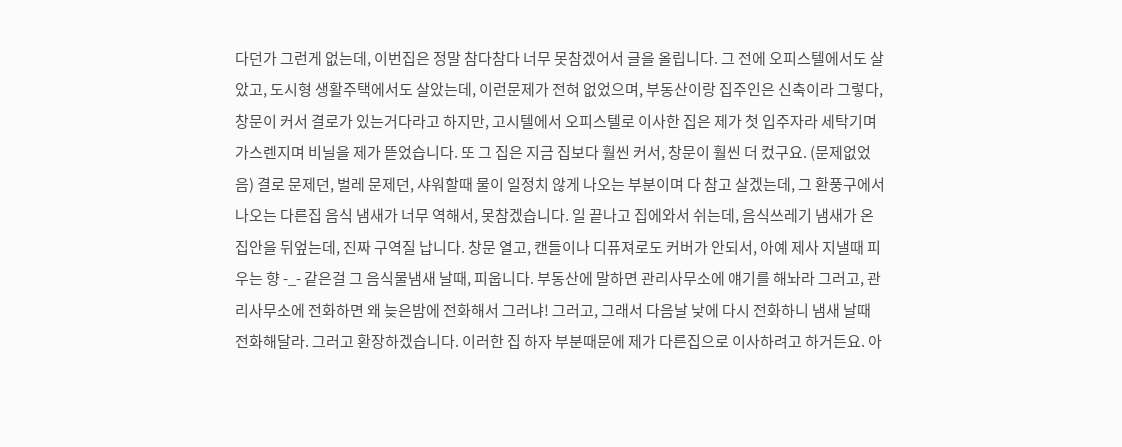다던가 그런게 없는데, 이번집은 정말 참다참다 너무 못참겠어서 글을 올립니다. 그 전에 오피스텔에서도 살았고, 도시형 생활주택에서도 살았는데, 이런문제가 전혀 없었으며, 부동산이랑 집주인은 신축이라 그렇다, 창문이 커서 결로가 있는거다라고 하지만, 고시텔에서 오피스텔로 이사한 집은 제가 첫 입주자라 세탁기며 가스렌지며 비닐을 제가 뜯었습니다. 또 그 집은 지금 집보다 훨씬 커서, 창문이 훨씬 더 컸구요. (문제없었음) 결로 문제던, 벌레 문제던, 샤워할때 물이 일정치 않게 나오는 부분이며 다 참고 살겠는데, 그 환풍구에서 나오는 다른집 음식 냄새가 너무 역해서, 못참겠습니다. 일 끝나고 집에와서 쉬는데, 음식쓰레기 냄새가 온집안을 뒤엎는데, 진짜 구역질 납니다. 창문 열고, 캔들이나 디퓨져로도 커버가 안되서, 아예 제사 지낼때 피우는 향 -_- 같은걸 그 음식물냄새 날때, 피웁니다. 부동산에 말하면 관리사무소에 얘기를 해놔라 그러고, 관리사무소에 전화하면 왜 늦은밤에 전화해서 그러냐! 그러고, 그래서 다음날 낮에 다시 전화하니 냄새 날때 전화해달라. 그러고 환장하겠습니다. 이러한 집 하자 부분때문에 제가 다른집으로 이사하려고 하거든요. 아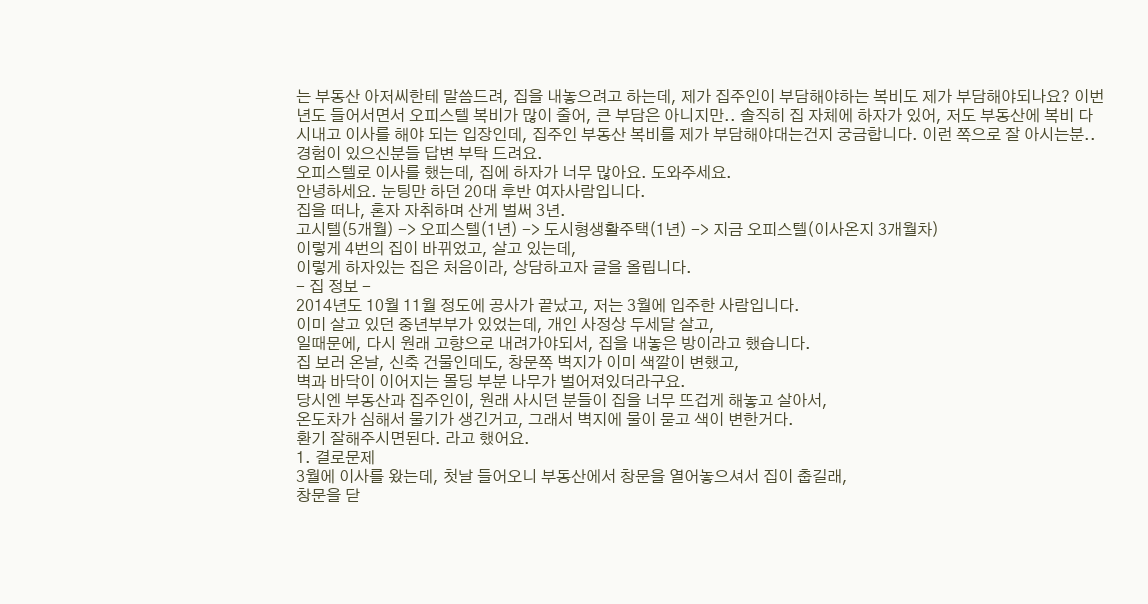는 부동산 아저씨한테 말씀드려, 집을 내놓으려고 하는데, 제가 집주인이 부담해야하는 복비도 제가 부담해야되나요? 이번년도 들어서면서 오피스텔 복비가 많이 줄어, 큰 부담은 아니지만.. 솔직히 집 자체에 하자가 있어, 저도 부동산에 복비 다시내고 이사를 해야 되는 입장인데, 집주인 부동산 복비를 제가 부담해야대는건지 궁금합니다. 이런 쪽으로 잘 아시는분.. 경험이 있으신분들 답변 부탁 드려요.
오피스텔로 이사를 했는데, 집에 하자가 너무 많아요. 도와주세요.
안녕하세요. 눈팅만 하던 20대 후반 여자사람입니다.
집을 떠나, 혼자 자취하며 산게 벌써 3년.
고시텔(5개월) -> 오피스텔(1년) -> 도시형생활주택(1년) -> 지금 오피스텔(이사온지 3개월차)
이렇게 4번의 집이 바뀌었고, 살고 있는데,
이렇게 하자있는 집은 처음이라, 상담하고자 글을 올립니다.
- 집 정보 -
2014년도 10월 11월 정도에 공사가 끝났고, 저는 3월에 입주한 사람입니다.
이미 살고 있던 중년부부가 있었는데, 개인 사정상 두세달 살고,
일때문에, 다시 원래 고향으로 내려가야되서, 집을 내놓은 방이라고 했습니다.
집 보러 온날, 신축 건물인데도, 창문쪽 벽지가 이미 색깔이 변했고,
벽과 바닥이 이어지는 몰딩 부분 나무가 벌어져있더라구요.
당시엔 부동산과 집주인이, 원래 사시던 분들이 집을 너무 뜨겁게 해놓고 살아서,
온도차가 심해서 물기가 생긴거고, 그래서 벽지에 물이 묻고 색이 변한거다.
환기 잘해주시면된다. 라고 했어요.
1. 결로문제
3월에 이사를 왔는데, 첫날 들어오니 부동산에서 창문을 열어놓으셔서 집이 춥길래,
창문을 닫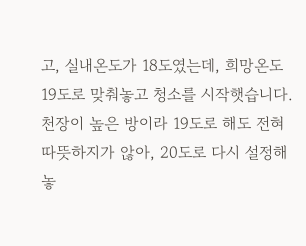고, 실내온도가 18도였는데, 희망온도 19도로 맞춰놓고 청소를 시작햇습니다.
천장이 높은 방이라 19도로 해도 전혀 따뜻하지가 않아, 20도로 다시 설정해놓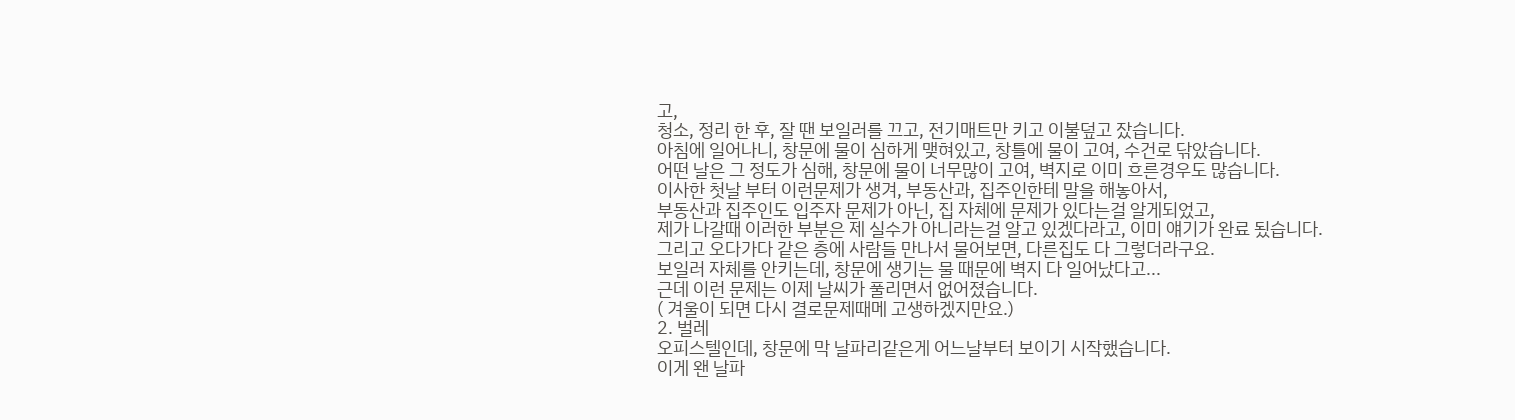고,
청소, 정리 한 후, 잘 땐 보일러를 끄고, 전기매트만 키고 이불덮고 잤습니다.
아침에 일어나니, 창문에 물이 심하게 맺혀있고, 창틀에 물이 고여, 수건로 닦았습니다.
어떤 날은 그 정도가 심해, 창문에 물이 너무많이 고여, 벽지로 이미 흐른경우도 많습니다.
이사한 첫날 부터 이런문제가 생겨, 부동산과, 집주인한테 말을 해놓아서,
부동산과 집주인도 입주자 문제가 아닌, 집 자체에 문제가 있다는걸 알게되었고,
제가 나갈때 이러한 부분은 제 실수가 아니라는걸 알고 있겠다라고, 이미 얘기가 완료 됬습니다.
그리고 오다가다 같은 층에 사람들 만나서 물어보면, 다른집도 다 그렇더라구요.
보일러 자체를 안키는데, 창문에 생기는 물 때문에 벽지 다 일어났다고...
근데 이런 문제는 이제 날씨가 풀리면서 없어졌습니다.
( 겨울이 되면 다시 결로문제때메 고생하겠지만요.)
2. 벌레
오피스텔인데, 창문에 막 날파리같은게 어느날부터 보이기 시작했습니다.
이게 왠 날파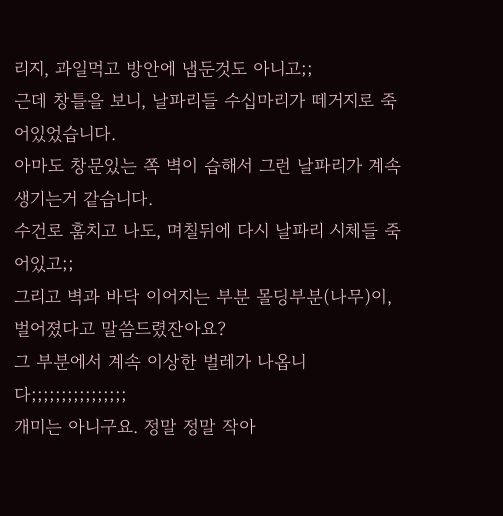리지, 과일먹고 방안에 냅둔것도 아니고;;
근데 창틀을 보니, 날파리들 수십마리가 떼거지로 죽어있었습니다.
아마도 창문있는 쪽 벽이 습해서 그런 날파리가 계속 생기는거 같습니다.
수건로 훔치고 나도, 며칠뒤에 다시 날파리 시체들 죽어있고;;
그리고 벽과 바닥 이어지는 부분 몰딩부분(나무)이, 벌어졌다고 말씀드렸잔아요?
그 부분에서 계속 이상한 벌레가 나옵니다;;;;;;;;;;;;;;;;
개미는 아니구요. 정말 정말 작아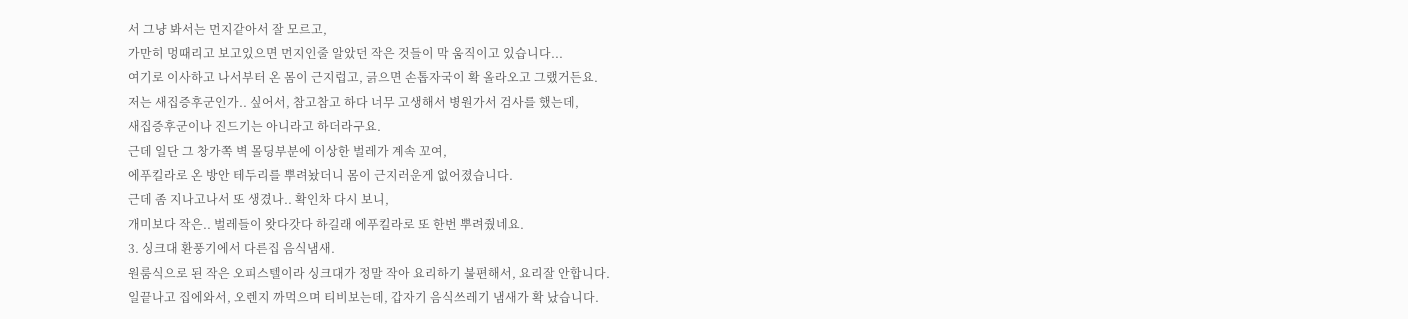서 그냥 봐서는 먼지같아서 잘 모르고,
가만히 멍때리고 보고있으면 먼지인줄 알았던 작은 것들이 막 움직이고 있습니다...
여기로 이사하고 나서부터 온 몸이 근지럽고, 긁으면 손톱자국이 확 올라오고 그랬거든요.
저는 새집증후군인가.. 싶어서, 참고참고 하다 너무 고생해서 병원가서 검사를 했는데,
새집증후군이나 진드기는 아니라고 하더라구요.
근데 일단 그 창가쪽 벽 몰딩부분에 이상한 벌레가 계속 꼬여,
에푸킬라로 온 방안 테두리를 뿌려놨더니 몸이 근지러운게 없어졌습니다.
근데 좀 지나고나서 또 생겼나.. 확인차 다시 보니,
개미보다 작은.. 벌레들이 왓다갓다 하길래 에푸킬라로 또 한번 뿌려줬네요.
3. 싱크대 환풍기에서 다른집 음식냄새.
원룸식으로 된 작은 오피스텔이라 싱크대가 정말 작아 요리하기 불편해서, 요리잘 안합니다.
일끝나고 집에와서, 오렌지 까먹으며 티비보는데, 갑자기 음식쓰레기 냄새가 확 났습니다.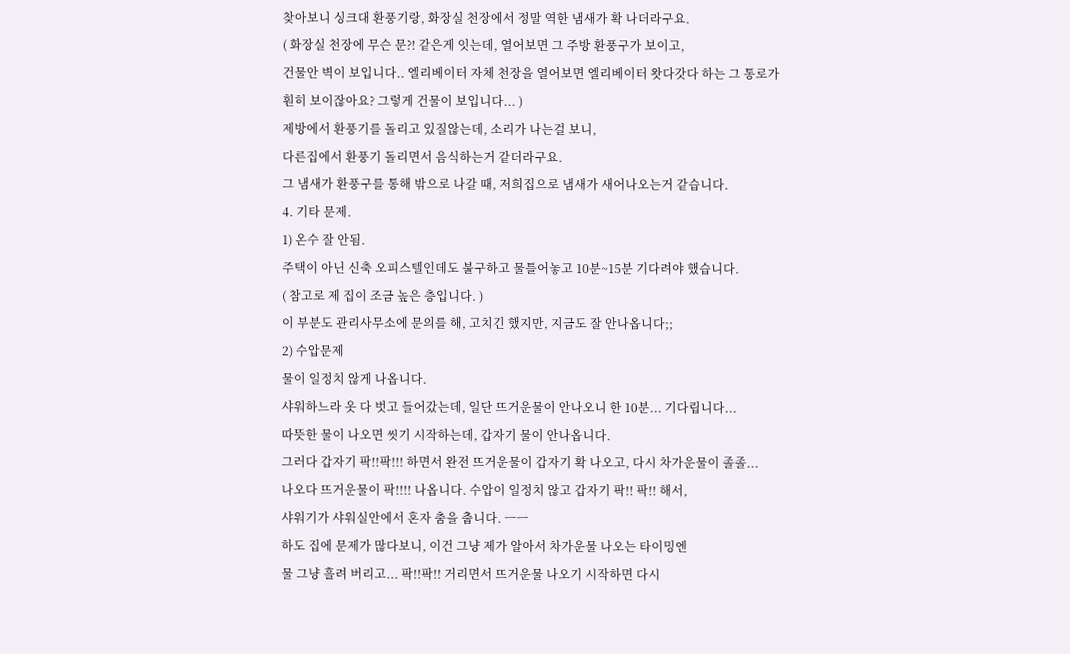찾아보니 싱크대 환풍기랑, 화장실 천장에서 정말 역한 냄새가 확 나더라구요.
( 화장실 천장에 무슨 문?! 같은게 잇는데, 열어보면 그 주방 환풍구가 보이고,
건물안 벽이 보입니다.. 엘리베이터 자체 천장을 열어보면 엘리베이터 왓다갓다 하는 그 통로가
훤히 보이잖아요? 그렇게 건물이 보입니다... )
제방에서 환풍기를 돌리고 있질않는데, 소리가 나는걸 보니,
다른집에서 환풍기 돌리면서 음식하는거 같더라구요.
그 냄새가 환풍구를 통해 밖으로 나갈 때, 저희집으로 냄새가 새어나오는거 같습니다.
4. 기타 문제.
1) 온수 잘 안됨.
주택이 아닌 신축 오피스텔인데도 불구하고 물틀어놓고 10분~15분 기다려야 했습니다.
( 참고로 제 집이 조금 높은 층입니다. )
이 부분도 관리사무소에 문의를 해, 고치긴 했지만, 지금도 잘 안나옵니다;;
2) 수압문제
물이 일정치 않게 나옵니다.
샤워하느라 옷 다 벗고 들어갔는데, 일단 뜨거운물이 안나오니 한 10분... 기다립니다...
따뜻한 물이 나오면 씻기 시작하는데, 갑자기 물이 안나옵니다.
그러다 갑자기 팍!!팍!!! 하면서 완전 뜨거운물이 갑자기 확 나오고, 다시 차가운물이 졸졸...
나오다 뜨거운물이 팍!!!! 나옵니다. 수압이 일정치 않고 갑자기 팍!! 팍!! 해서,
샤워기가 샤워실안에서 혼자 춤을 춥니다. ㅡㅡ
하도 집에 문제가 많다보니, 이건 그냥 제가 알아서 차가운물 나오는 타이밍엔
물 그냥 흘려 버리고... 팍!!팍!! 거리면서 뜨거운물 나오기 시작하면 다시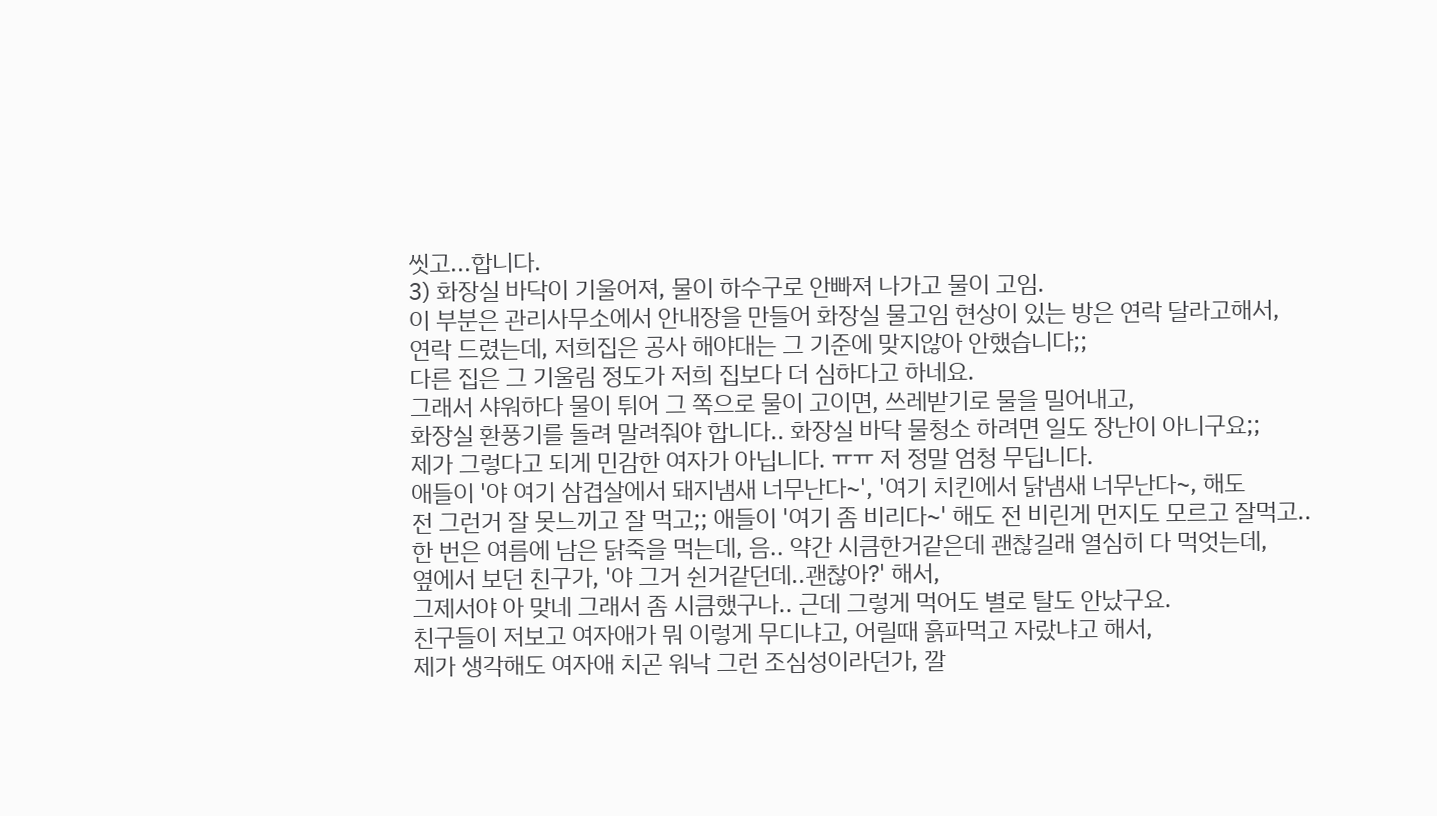씻고...합니다.
3) 화장실 바닥이 기울어져, 물이 하수구로 안빠져 나가고 물이 고임.
이 부분은 관리사무소에서 안내장을 만들어 화장실 물고임 현상이 있는 방은 연락 달라고해서,
연락 드렸는데, 저희집은 공사 해야대는 그 기준에 맞지않아 안했습니다;;
다른 집은 그 기울림 정도가 저희 집보다 더 심하다고 하네요.
그래서 샤워하다 물이 튀어 그 쪽으로 물이 고이면, 쓰레받기로 물을 밀어내고,
화장실 환풍기를 돌려 말려줘야 합니다.. 화장실 바닥 물청소 하려면 일도 장난이 아니구요;;
제가 그렇다고 되게 민감한 여자가 아닙니다. ㅠㅠ 저 정말 엄청 무딥니다.
애들이 '야 여기 삼겹살에서 돼지냄새 너무난다~', '여기 치킨에서 닭냄새 너무난다~, 해도
전 그런거 잘 못느끼고 잘 먹고;; 애들이 '여기 좀 비리다~' 해도 전 비린게 먼지도 모르고 잘먹고..
한 번은 여름에 남은 닭죽을 먹는데, 음.. 약간 시큼한거같은데 괜찮길래 열심히 다 먹엇는데,
옆에서 보던 친구가, '야 그거 쉰거같던데..괜찮아?' 해서,
그제서야 아 맞네 그래서 좀 시큼했구나.. 근데 그렇게 먹어도 별로 탈도 안났구요.
친구들이 저보고 여자애가 뭐 이렇게 무디냐고, 어릴때 흙파먹고 자랐냐고 해서,
제가 생각해도 여자애 치곤 워낙 그런 조심성이라던가, 깔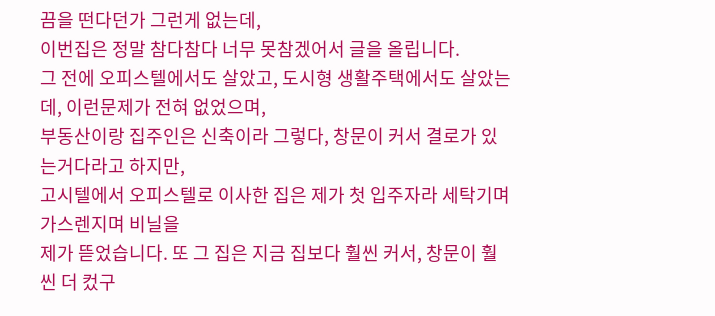끔을 떤다던가 그런게 없는데,
이번집은 정말 참다참다 너무 못참겠어서 글을 올립니다.
그 전에 오피스텔에서도 살았고, 도시형 생활주택에서도 살았는데, 이런문제가 전혀 없었으며,
부동산이랑 집주인은 신축이라 그렇다, 창문이 커서 결로가 있는거다라고 하지만,
고시텔에서 오피스텔로 이사한 집은 제가 첫 입주자라 세탁기며 가스렌지며 비닐을
제가 뜯었습니다. 또 그 집은 지금 집보다 훨씬 커서, 창문이 훨씬 더 컸구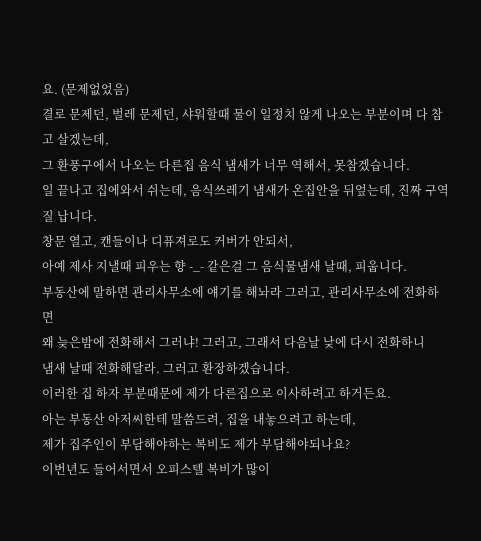요. (문제없었음)
결로 문제던, 벌레 문제던, 샤워할때 물이 일정치 않게 나오는 부분이며 다 참고 살겠는데,
그 환풍구에서 나오는 다른집 음식 냄새가 너무 역해서, 못참겠습니다.
일 끝나고 집에와서 쉬는데, 음식쓰레기 냄새가 온집안을 뒤엎는데, 진짜 구역질 납니다.
창문 열고, 캔들이나 디퓨져로도 커버가 안되서,
아예 제사 지낼때 피우는 향 -_- 같은걸 그 음식물냄새 날때, 피웁니다.
부동산에 말하면 관리사무소에 얘기를 해놔라 그러고, 관리사무소에 전화하면
왜 늦은밤에 전화해서 그러냐! 그러고, 그래서 다음날 낮에 다시 전화하니
냄새 날때 전화해달라. 그러고 환장하겠습니다.
이러한 집 하자 부분때문에 제가 다른집으로 이사하려고 하거든요.
아는 부동산 아저씨한테 말씀드려, 집을 내놓으려고 하는데,
제가 집주인이 부담해야하는 복비도 제가 부담해야되나요?
이번년도 들어서면서 오피스텔 복비가 많이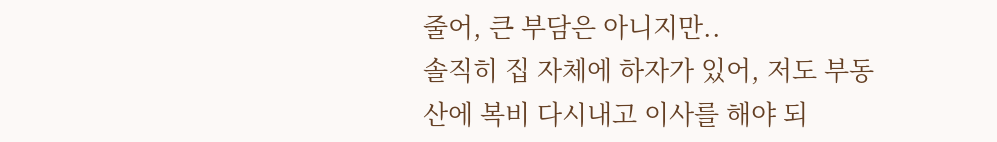줄어, 큰 부담은 아니지만..
솔직히 집 자체에 하자가 있어, 저도 부동산에 복비 다시내고 이사를 해야 되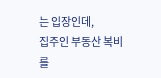는 입장인데,
집주인 부동산 복비를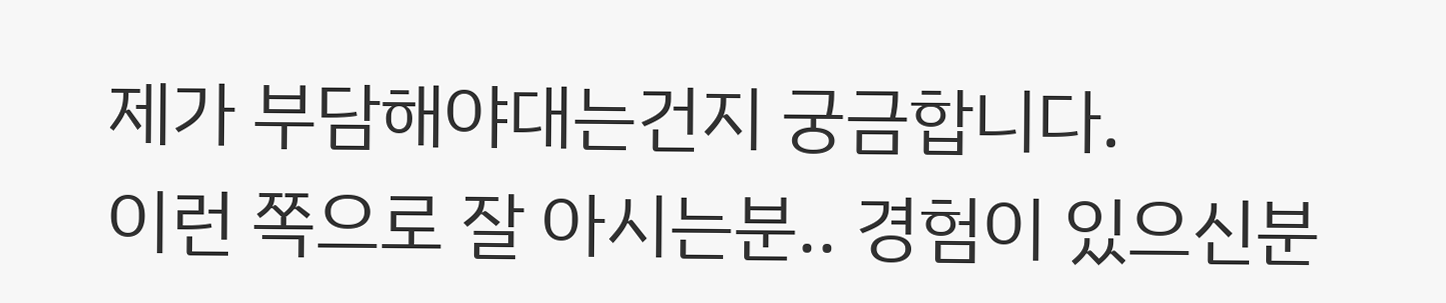제가 부담해야대는건지 궁금합니다.
이런 쪽으로 잘 아시는분.. 경험이 있으신분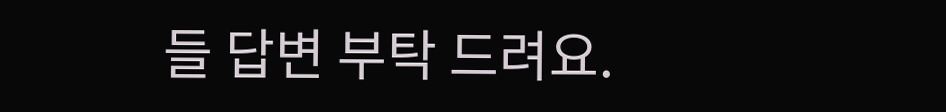들 답변 부탁 드려요.